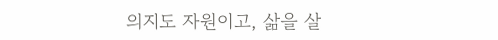의지도 자원이고, 삶을 살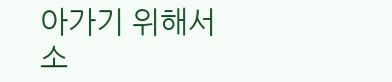아가기 위해서 소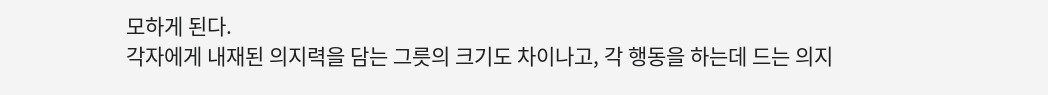모하게 된다.
각자에게 내재된 의지력을 담는 그릇의 크기도 차이나고, 각 행동을 하는데 드는 의지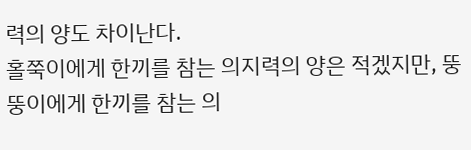력의 양도 차이난다.
홀쭉이에게 한끼를 참는 의지력의 양은 적겠지만, 뚱뚱이에게 한끼를 참는 의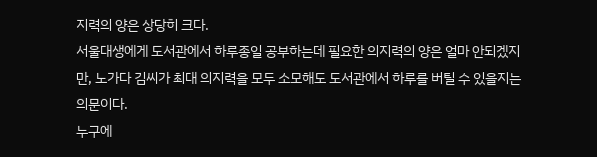지력의 양은 상당히 크다.
서울대생에게 도서관에서 하루종일 공부하는데 필요한 의지력의 양은 얼마 안되겠지만, 노가다 김씨가 최대 의지력을 모두 소모해도 도서관에서 하루를 버틸 수 있을지는 의문이다.
누구에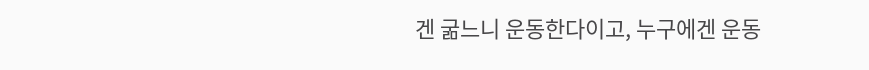겐 굶느니 운동한다이고, 누구에겐 운동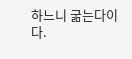하느니 굶는다이다.